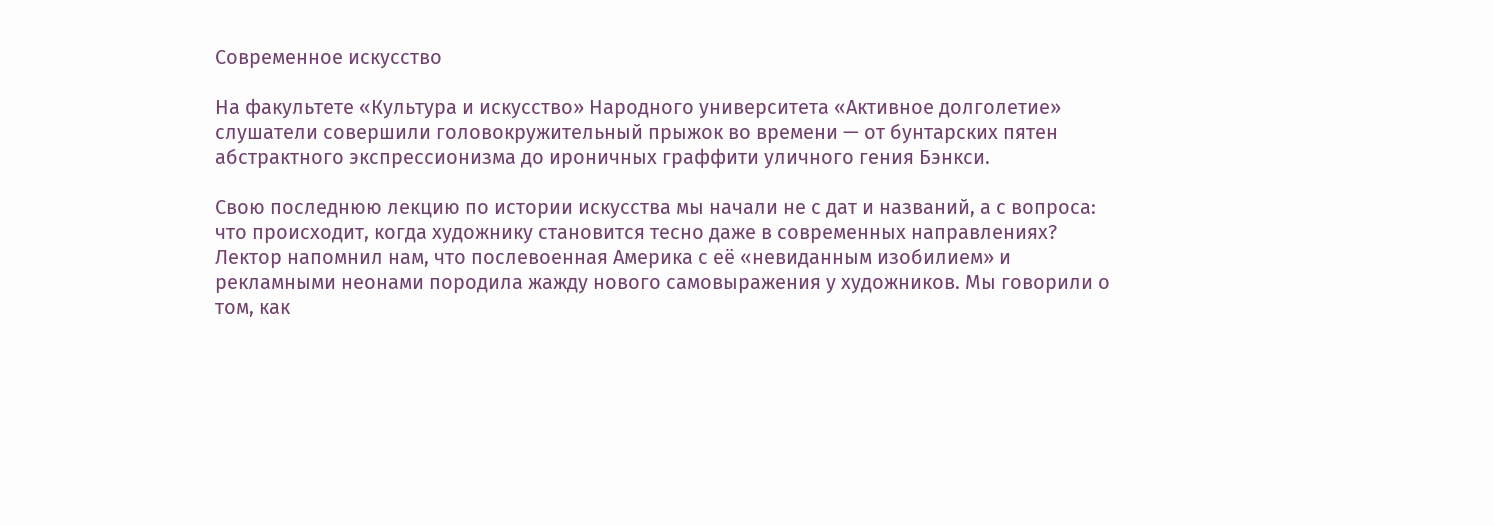Современное искусство

На факультете «Культура и искусство» Народного университета «Активное долголетие» слушатели совершили головокружительный прыжок во времени — от бунтарских пятен абстрактного экспрессионизма до ироничных граффити уличного гения Бэнкси.

Свою последнюю лекцию по истории искусства мы начали не с дат и названий, а с вопроса: что происходит, когда художнику становится тесно даже в современных направлениях? Лектор напомнил нам, что послевоенная Америка с её «невиданным изобилием» и рекламными неонами породила жажду нового самовыражения у художников. Мы говорили о том, как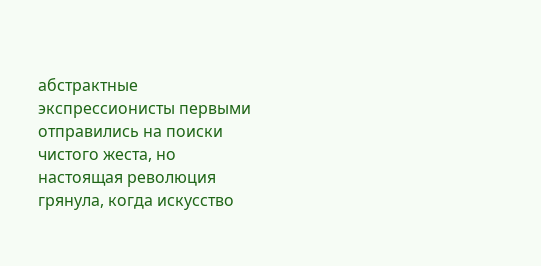абстрактные экспрессионисты первыми отправились на поиски чистого жеста, но настоящая революция грянула, когда искусство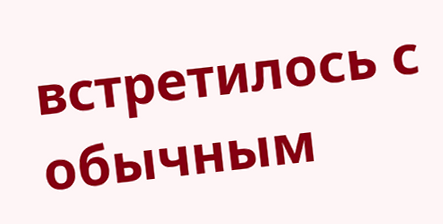встретилось с обычным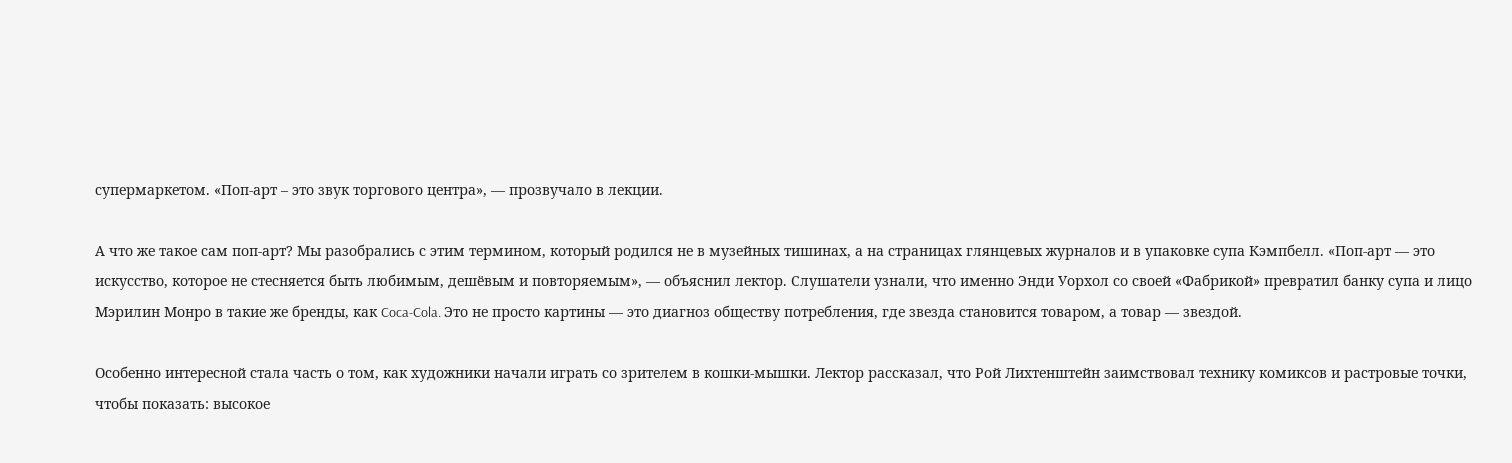супермаркетом. «Поп-арт – это звук торгового центра», — прозвучало в лекции.

А что же такое сам поп-арт? Мы разобрались с этим термином, который родился не в музейных тишинах, а на страницах глянцевых журналов и в упаковке супа Кэмпбелл. «Поп-арт — это искусство, которое не стесняется быть любимым, дешёвым и повторяемым», — объяснил лектор. Слушатели узнали, что именно Энди Уорхол со своей «Фабрикой» превратил банку супа и лицо Мэрилин Монро в такие же бренды, как Coca-Cola. Это не просто картины — это диагноз обществу потребления, где звезда становится товаром, а товар — звездой.

Особенно интересной стала часть о том, как художники начали играть со зрителем в кошки-мышки. Лектор рассказал, что Рой Лихтенштейн заимствовал технику комиксов и растровые точки, чтобы показать: высокое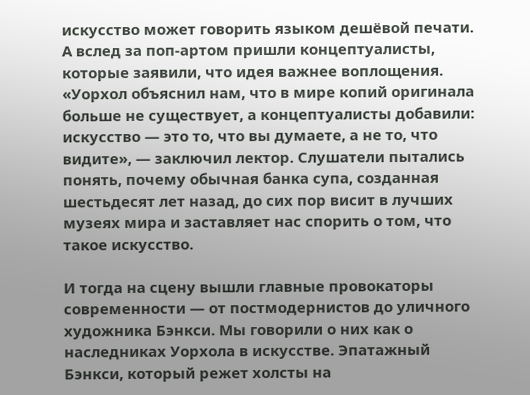искусство может говорить языком дешёвой печати. А вслед за поп-артом пришли концептуалисты, которые заявили, что идея важнее воплощения. «Уорхол объяснил нам, что в мире копий оригинала больше не существует, а концептуалисты добавили: искусство — это то, что вы думаете, а не то, что видите», — заключил лектор. Слушатели пытались понять, почему обычная банка супа, созданная шестьдесят лет назад, до сих пор висит в лучших музеях мира и заставляет нас спорить о том, что такое искусство.

И тогда на сцену вышли главные провокаторы современности — от постмодернистов до уличного художника Бэнкси. Мы говорили о них как о наследниках Уорхола в искусстве. Эпатажный Бэнкси, который режет холсты на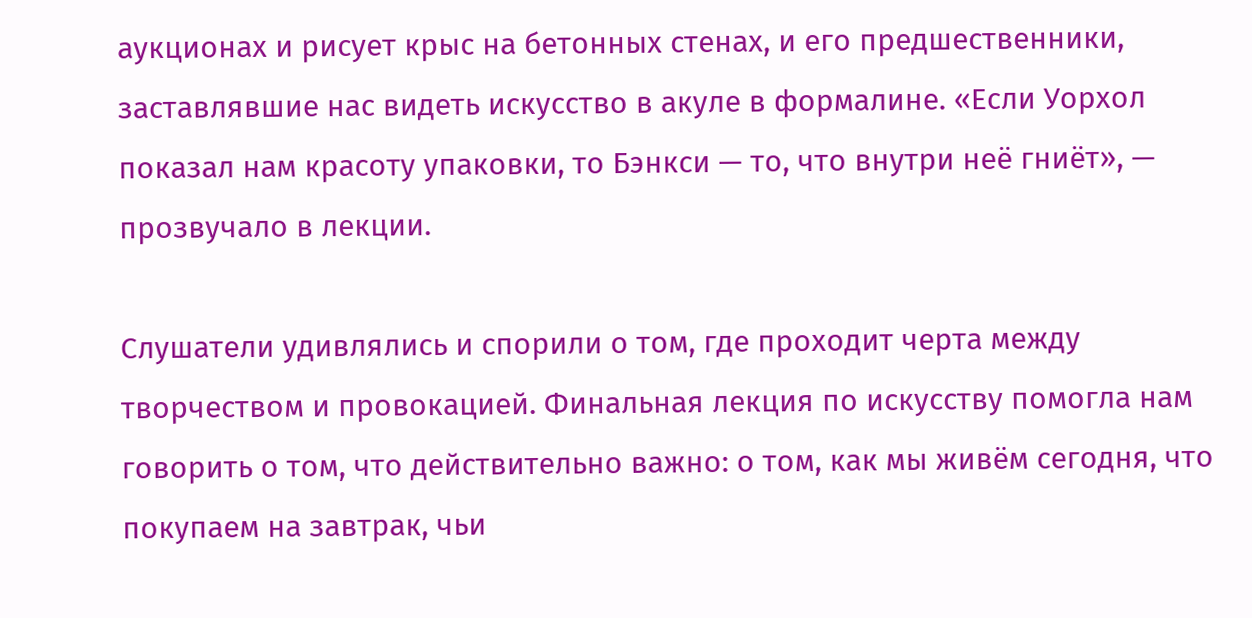аукционах и рисует крыс на бетонных стенах, и его предшественники, заставлявшие нас видеть искусство в акуле в формалине. «Если Уорхол показал нам красоту упаковки, то Бэнкси — то, что внутри неё гниёт», — прозвучало в лекции.

Слушатели удивлялись и спорили о том, где проходит черта между творчеством и провокацией. Финальная лекция по искусству помогла нам говорить о том, что действительно важно: о том, как мы живём сегодня, что покупаем на завтрак, чьи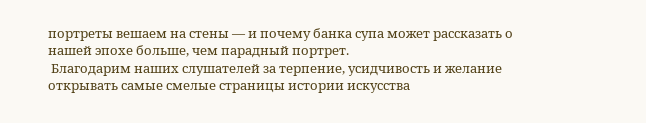портреты вешаем на стены — и почему банка супа может рассказать о нашей эпохе больше, чем парадный портрет.
 Благодарим наших слушателей за терпение, усидчивость и желание открывать самые смелые страницы истории искусства